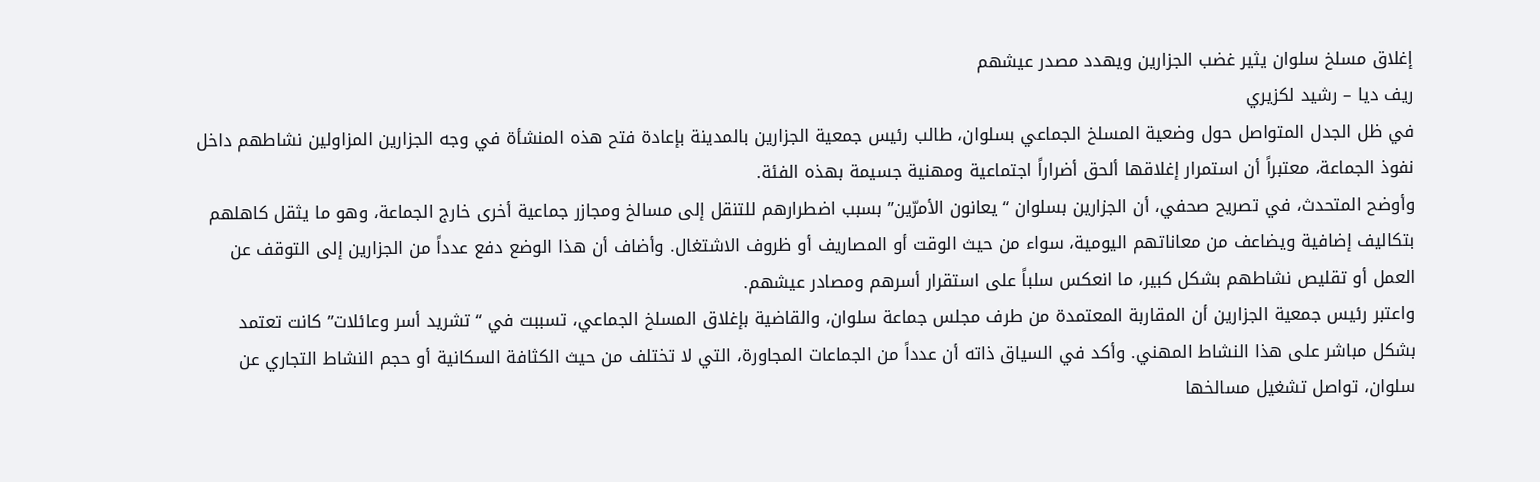إغلاق مسلخ سلوان يثير غضب الجزارين ويهدد مصدر عيشهم
ريف ديا – رشيد لكزيري
في ظل الجدل المتواصل حول وضعية المسلخ الجماعي بسلوان، طالب رئيس جمعية الجزارين بالمدينة بإعادة فتح هذه المنشأة في وجه الجزارين المزاولين نشاطهم داخل نفوذ الجماعة، معتبراً أن استمرار إغلاقها ألحق أضراراً اجتماعية ومهنية جسيمة بهذه الفئة.
وأوضح المتحدث، في تصريح صحفي، أن الجزارين بسلوان “يعانون الأمرّين” بسبب اضطرارهم للتنقل إلى مسالخ ومجازر جماعية أخرى خارج الجماعة، وهو ما يثقل كاهلهم بتكاليف إضافية ويضاعف من معاناتهم اليومية، سواء من حيث الوقت أو المصاريف أو ظروف الاشتغال. وأضاف أن هذا الوضع دفع عدداً من الجزارين إلى التوقف عن العمل أو تقليص نشاطهم بشكل كبير، ما انعكس سلباً على استقرار أسرهم ومصادر عيشهم.
واعتبر رئيس جمعية الجزارين أن المقاربة المعتمدة من طرف مجلس جماعة سلوان، والقاضية بإغلاق المسلخ الجماعي، تسببت في “تشريد أسر وعائلات” كانت تعتمد بشكل مباشر على هذا النشاط المهني. وأكد في السياق ذاته أن عدداً من الجماعات المجاورة، التي لا تختلف من حيث الكثافة السكانية أو حجم النشاط التجاري عن سلوان، تواصل تشغيل مسالخها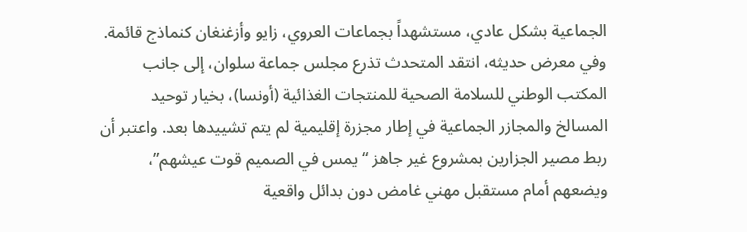الجماعية بشكل عادي، مستشهداً بجماعات العروي، زايو وأزغنغان كنماذج قائمة.
وفي معرض حديثه، انتقد المتحدث تذرع مجلس جماعة سلوان، إلى جانب المكتب الوطني للسلامة الصحية للمنتجات الغذائية (أونسا)، بخيار توحيد المسالخ والمجازر الجماعية في إطار مجزرة إقليمية لم يتم تشييدها بعد. واعتبر أن ربط مصير الجزارين بمشروع غير جاهز “يمس في الصميم قوت عيشهم”، ويضعهم أمام مستقبل مهني غامض دون بدائل واقعية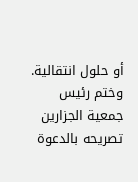أو حلول انتقالية.
وختم رئيس جمعية الجزارين تصريحه بالدعوة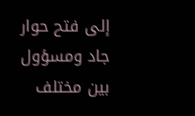إلى فتح حوار جاد ومسؤول بين مختلف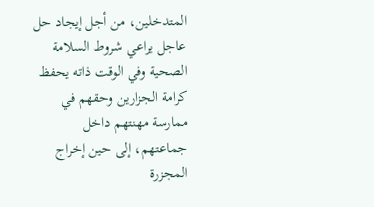المتدخلين، من أجل إيجاد حل عاجل يراعي شروط السلامة الصحية وفي الوقت ذاته يحفظ كرامة الجزارين وحقهم في ممارسة مهنتهم داخل جماعتهم، إلى حين إخراج المجزرة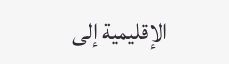الإقليمية إلى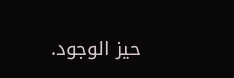حيز الوجود.